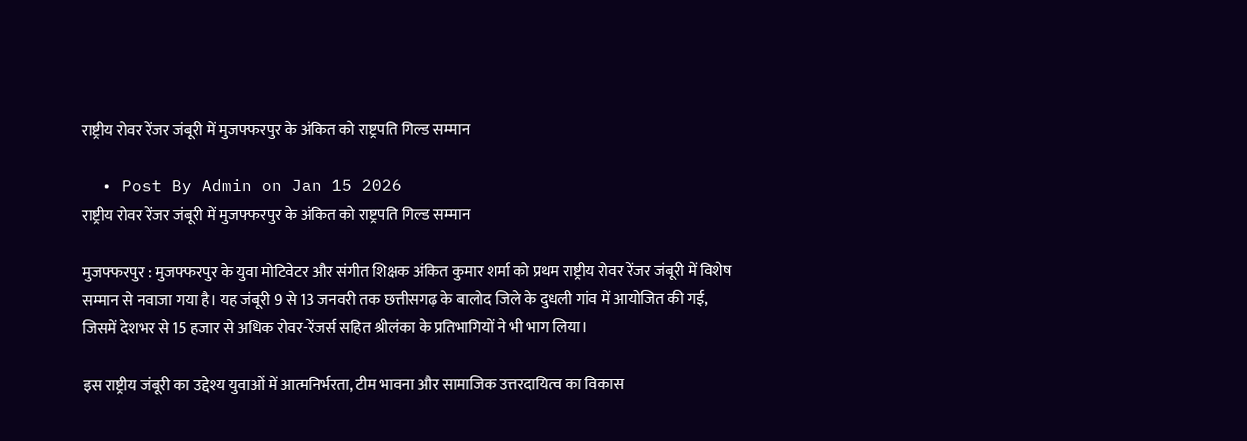राष्ट्रीय रोवर रेंजर जंबूरी में मुजफ्फरपुर के अंकित को राष्ट्रपति गिल्ड सम्मान

  • Post By Admin on Jan 15 2026
राष्ट्रीय रोवर रेंजर जंबूरी में मुजफ्फरपुर के अंकित को राष्ट्रपति गिल्ड सम्मान

मुजफ्फरपुर : मुजफ्फरपुर के युवा मोटिवेटर और संगीत शिक्षक अंकित कुमार शर्मा को प्रथम राष्ट्रीय रोवर रेंजर जंबूरी में विशेष सम्मान से नवाजा गया है। यह जंबूरी 9 से 13 जनवरी तक छत्तीसगढ़ के बालोद जिले के दुधली गांव में आयोजित की गई, जिसमें देशभर से 15 हजार से अधिक रोवर-रेंजर्स सहित श्रीलंका के प्रतिभागियों ने भी भाग लिया।

इस राष्ट्रीय जंबूरी का उद्देश्य युवाओं में आत्मनिर्भरता, टीम भावना और सामाजिक उत्तरदायित्व का विकास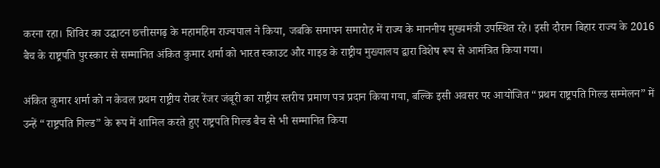करना रहा। शिविर का उद्घाटन छत्तीसगढ़ के महामहिम राज्यपाल ने किया, जबकि समापन समारोह में राज्य के माननीय मुख्यमंत्री उपस्थित रहे। इसी दौरान बिहार राज्य के 2016 बैच के राष्ट्रपति पुरस्कार से सम्मानित अंकित कुमार शर्मा को भारत स्काउट और गाइड के राष्ट्रीय मुख्यालय द्वारा विशेष रूप से आमंत्रित किया गया।

अंकित कुमार शर्मा को न केवल प्रथम राष्ट्रीय रोवर रेंजर जंबूरी का राष्ट्रीय स्तरीय प्रमाण पत्र प्रदान किया गया, बल्कि इसी अवसर पर आयोजित “प्रथम राष्ट्रपति गिल्ड सम्मेलन” में उन्हें “राष्ट्रपति गिल्ड” के रूप में शामिल करते हुए राष्ट्रपति गिल्ड बैच से भी सम्मानित किया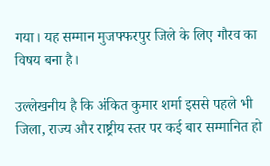गया। यह सम्मान मुजफ्फरपुर जिले के लिए गौरव का विषय बना है।

उल्लेखनीय है कि अंकित कुमार शर्मा इससे पहले भी जिला, राज्य और राष्ट्रीय स्तर पर कई बार सम्मानित हो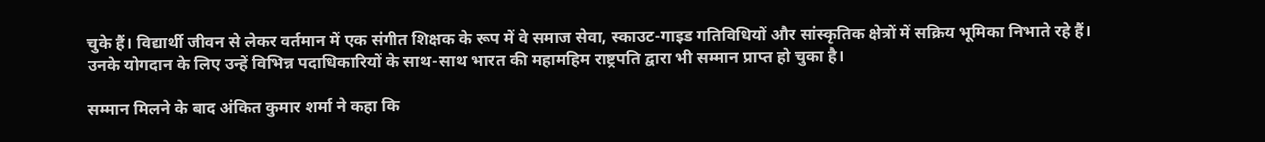चुके हैं। विद्यार्थी जीवन से लेकर वर्तमान में एक संगीत शिक्षक के रूप में वे समाज सेवा, स्काउट-गाइड गतिविधियों और सांस्कृतिक क्षेत्रों में सक्रिय भूमिका निभाते रहे हैं। उनके योगदान के लिए उन्हें विभिन्न पदाधिकारियों के साथ-साथ भारत की महामहिम राष्ट्रपति द्वारा भी सम्मान प्राप्त हो चुका है।

सम्मान मिलने के बाद अंकित कुमार शर्मा ने कहा कि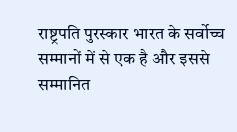राष्ट्रपति पुरस्कार भारत के सर्वोच्च सम्मानों में से एक है और इससे सम्मानित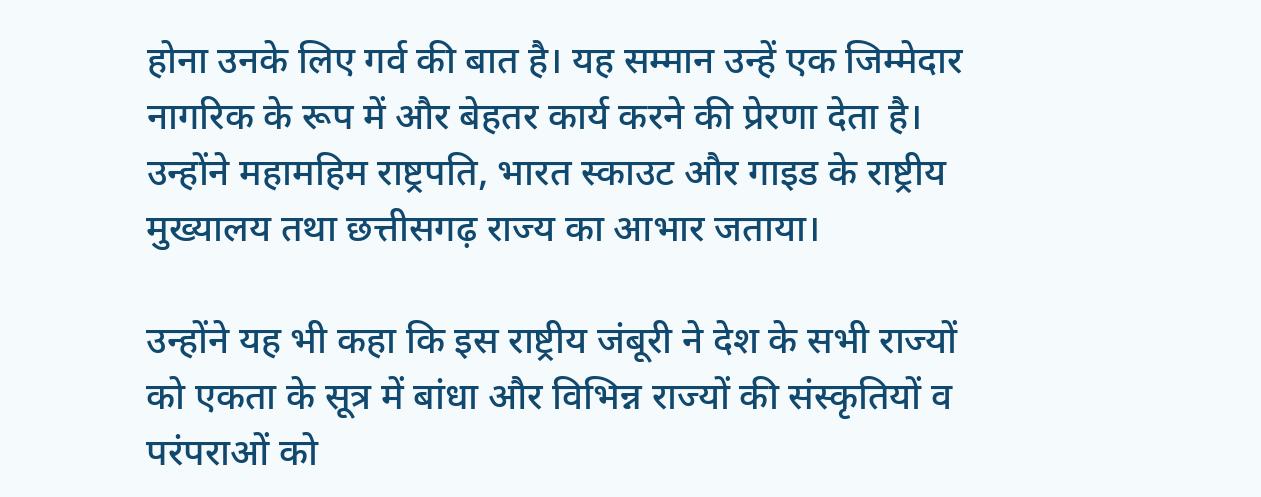होना उनके लिए गर्व की बात है। यह सम्मान उन्हें एक जिम्मेदार नागरिक के रूप में और बेहतर कार्य करने की प्रेरणा देता है। उन्होंने महामहिम राष्ट्रपति, भारत स्काउट और गाइड के राष्ट्रीय मुख्यालय तथा छत्तीसगढ़ राज्य का आभार जताया।

उन्होंने यह भी कहा कि इस राष्ट्रीय जंबूरी ने देश के सभी राज्यों को एकता के सूत्र में बांधा और विभिन्न राज्यों की संस्कृतियों व परंपराओं को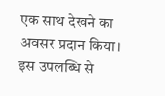एक साथ देखने का अवसर प्रदान किया। इस उपलब्धि से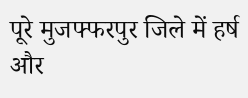पूरे मुजफ्फरपुर जिले में हर्ष और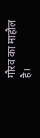गौरव का माहौल है।